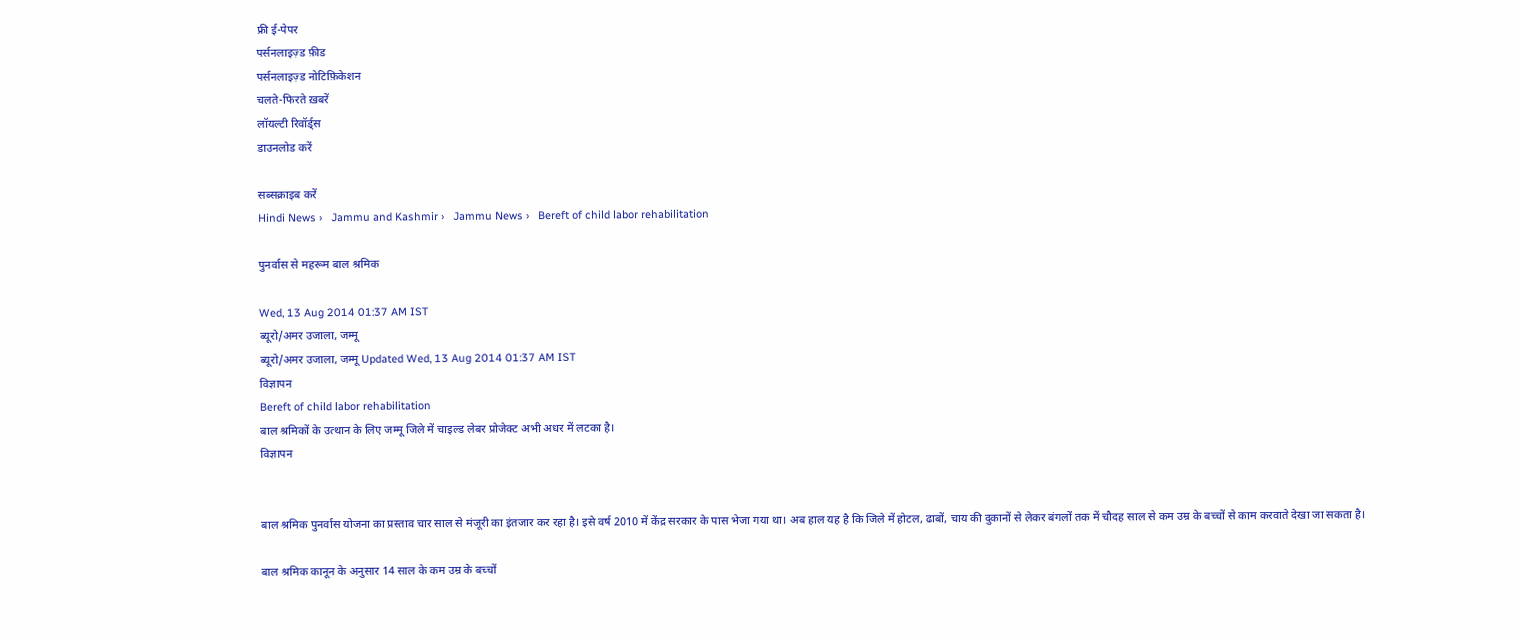फ्री ई-पेपर
पर्सनलाइज़्ड फ़ीड
पर्सनलाइज़्ड नोटिफ़िकेशन
चलते-फिरते ख़बरें
लॉयल्टी रिवॉर्ड्स
डाउनलोड करें

सब्सक्राइब करें
Hindi News ›   Jammu and Kashmir ›   Jammu News ›   Bereft of child labor rehabilitation

पुनर्वास से महरूम बाल श्रमिक

Wed, 13 Aug 2014 01:37 AM IST
ब्यूरो/अमर उजाला, जम्मू
ब्यूरो/अमर उजाला, जम्मू Updated Wed, 13 Aug 2014 01:37 AM IST
विज्ञापन
Bereft of child labor rehabilitation
बाल श्रमिकों के उत्थान के लिए जम्मू जिले में चाइल्ड लेबर प्रोजेक्ट अभी अधर में लटका है।
विज्ञापन


बाल श्रमिक पुनर्वास योजना का प्रस्ताव चार साल से मंजूरी का इंतजार कर रहा है। इसे वर्ष 2010 में केंद्र सरकार के पास भेजा गया था। अब हाल यह है कि जिले में होटल, ढाबों, चाय की दुकानों से लेकर बंगलों तक में चौदह साल से कम उम्र के बच्चों से काम करवाते देखा जा सकता है।

बाल श्रमिक कानून के अनुसार 14 साल के कम उम्र के बच्चों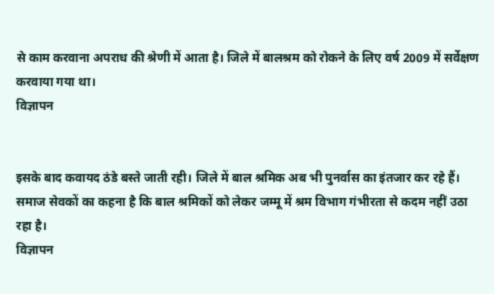से काम करवाना अपराध की श्रेणी में आता है। जिले में बालश्रम को रोकने के लिए वर्ष 2009 में सर्वेक्षण करवाया गया था।
विज्ञापन


इसके बाद कवायद ठंडे बस्ते जाती रही। जिले में बाल श्रमिक अब भी पुनर्वास का इंतजार कर रहे हैं। समाज सेवकों का कहना है कि बाल श्रमिकों को लेकर जम्मू में श्रम विभाग गंभीरता से कदम नहीं उठा रहा है।
विज्ञापन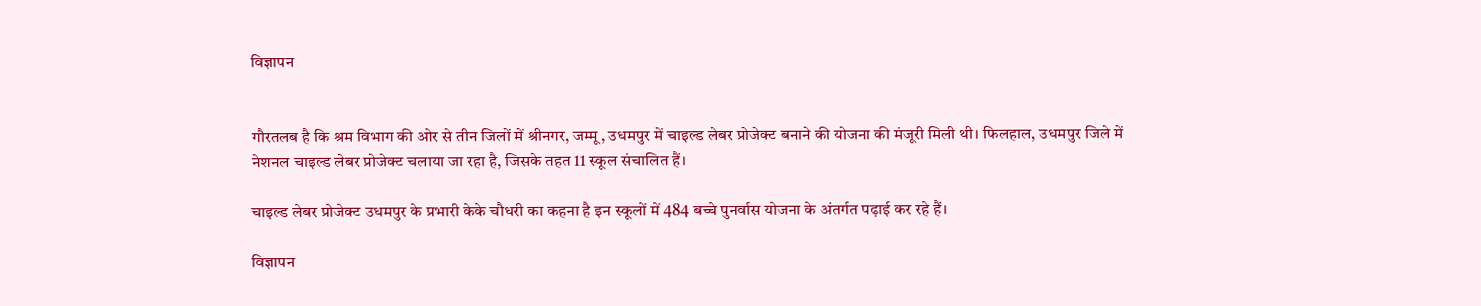विज्ञापन


गौरतलब है कि श्रम विभाग की ओर से तीन जिलों में श्रीनगर, जम्मू, उधमपुर में चाइल्ड लेबर प्रोजेक्ट बनाने की योजना की मंजूरी मिली थी। फिलहाल, उधमपुर जिले में नेशनल चाइल्ड लेबर प्रोजेक्ट चलाया जा रहा है, जिसके तहत 11 स्कूल संचालित हैं।

चाइल्ड लेबर प्रोजेक्ट उधमपुर के प्रभारी केके चौधरी का कहना है इन स्कूलों में 484 बच्चे पुनर्वास योजना के अंतर्गत पढ़ाई कर रहे हैं।

विज्ञापन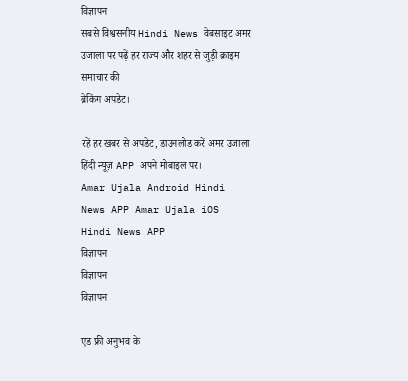विज्ञापन
सबसे विश्वसनीय Hindi News वेबसाइट अमर उजाला पर पढ़ें हर राज्य और शहर से जुड़ी क्राइम समाचार की
ब्रेकिंग अपडेट।

रहें हर खबर से अपडेट, डाउनलोड करें अमर उजाला हिंदी न्यूज़ APP अपने मोबाइल पर।
Amar Ujala Android Hindi News APP Amar Ujala iOS Hindi News APP
विज्ञापन
विज्ञापन
विज्ञापन

एड फ्री अनुभव के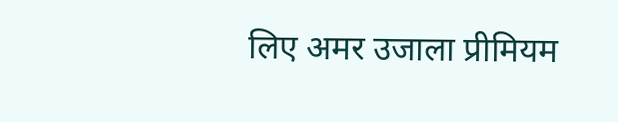लिए अमर उजाला प्रीमियम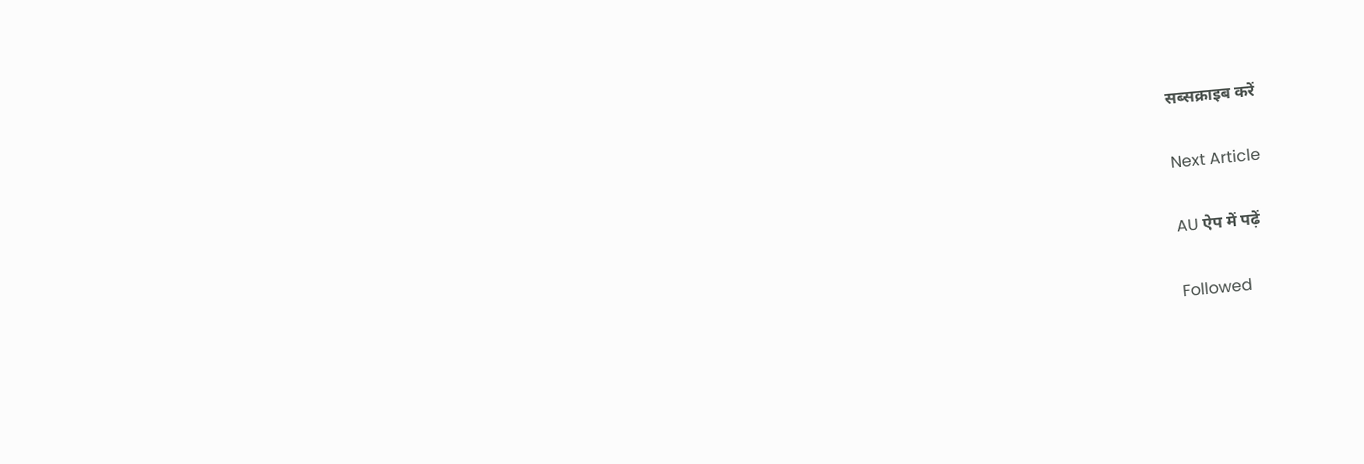सब्सक्राइब करें

Next Article

AU ऐप में पढ़ें

Followed